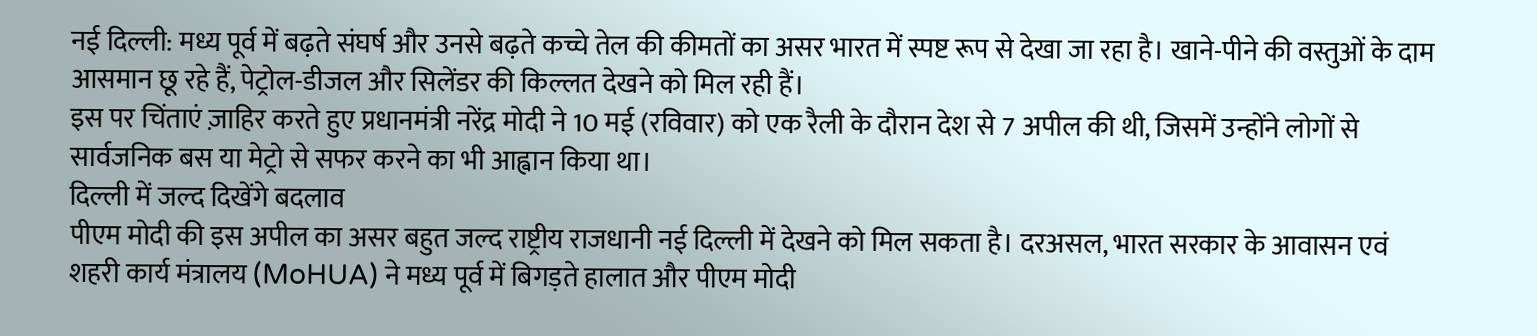नई दिल्ली: मध्य पूर्व में बढ़ते संघर्ष और उनसे बढ़ते कच्चे तेल की कीमतों का असर भारत में स्पष्ट रूप से देखा जा रहा है। खाने-पीने की वस्तुओं के दाम आसमान छू रहे हैं, पेट्रोल-डीजल और सिलेंडर की किल्लत देखने को मिल रही हैं।
इस पर चिंताएं ज़ाहिर करते हुए प्रधानमंत्री नरेंद्र मोदी ने 10 मई (रविवार) को एक रैली के दौरान देश से 7 अपील की थी, जिसमें उन्होंने लोगों से सार्वजनिक बस या मेट्रो से सफर करने का भी आह्वान किया था।
दिल्ली में जल्द दिखेंगे बदलाव
पीएम मोदी की इस अपील का असर बहुत जल्द राष्ट्रीय राजधानी नई दिल्ली में देखने को मिल सकता है। दरअसल, भारत सरकार के आवासन एवं शहरी कार्य मंत्रालय (MoHUA) ने मध्य पूर्व में बिगड़ते हालात और पीएम मोदी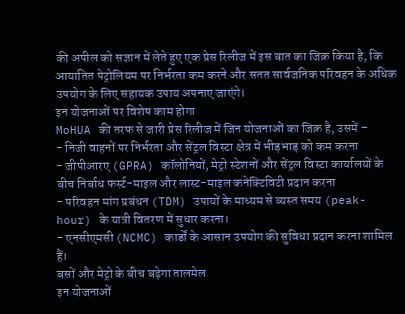की अपील को सज्ञान में लेते हुए एक प्रेस रिलीज में इस बात का जिक्र किया है, कि आयातित पेट्रोलियम पर निर्भरता कम करने और सतत सार्वजनिक परिवहन के अधिक उपयोग के लिए सहायक उपाय अपनाए जाएंगे।
इन योजनाओं पर विशेष काम होगा
MoHUA की तरफ से जारी प्रेस रिलीज में जिन योजनाओं का जिक्र है, उसमें –
- निजी वाहनों पर निर्भरता और सेंट्रल विस्टा क्षेत्र में भीड़भाड़ को कम करना
- जीपीआरए (GPRA) कॉलोनियों, मेट्रो स्टेशनों और सेंट्रल विस्टा कार्यालयों के बीच निर्बाध फर्स्ट-माइल और लास्ट-माइल कनेक्टिविटी प्रदान करना
- परिवहन मांग प्रबंधन (TDM) उपायों के माध्यम से व्यस्त समय (peak-hour) के यात्री वितरण में सुधार करना।
- एनसीएमसी (NCMC) कार्डों के आसान उपयोग की सुविधा प्रदान करना शामिल हैं।
बसों और मेट्रो के बीच बढ़ेगा तालमेल
इन योजनाओं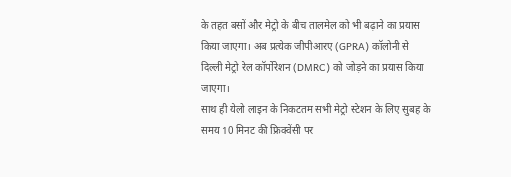के तहत बसों और मेट्रो के बीच तालमेल को भी बढ़ाने का प्रयास किया जाएगा। अब प्रत्येक जीपीआरए (GPRA) कॉलोनी से दिल्ली मेट्रो रेल कॉर्पोरेशन (DMRC) को जोड़ने का प्रयास किया जाएगा।
साथ ही येलो लाइन के निकटतम सभी मेट्रो स्टेशन के लिए सुबह के समय 10 मिनट की फ्रिक्वेंसी पर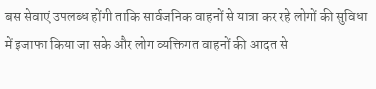बस सेवाएं उपलब्ध होंगी ताकि सार्वजनिक वाहनों से यात्रा कर रहे लोगों की सुविधा में इजाफा किया जा सके और लोग व्यक्तिगत वाहनों की आदत से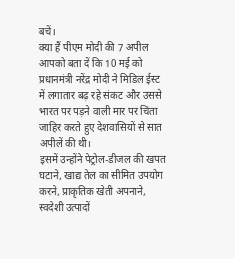बचें।
क्या हैं पीएम मोदी की 7 अपील
आपको बता दें कि 10 मई को प्रधानमंत्री नरेंद्र मोदी ने मिडिल ईस्ट में लगातार बढ़ रहे संकट और उससे भारत पर पड़ने वाली मार पर चिंता जाहिर करते हुए देशवासियों से सात अपीलें की थी।
इसमें उन्होंने पेट्रोल-डीजल की खपत घटाने, खाद्य तेल का सीमित उपयोग करने, प्राकृतिक खेती अपनाने, स्वदेशी उत्पादों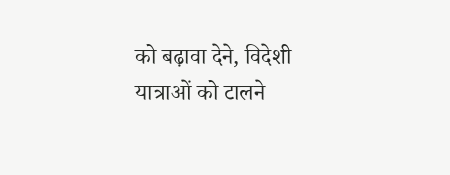को बढ़ावा देने, विदेशी यात्राओं को टालने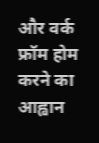और वर्क फ्रॉम होम करने का आह्वान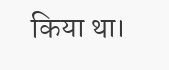किया था।